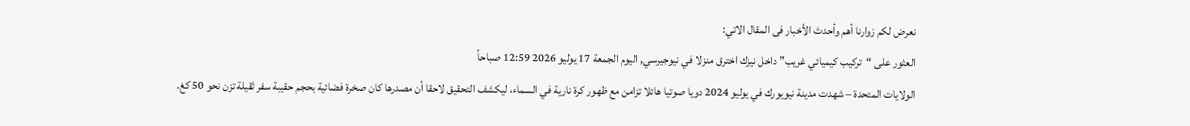نعرض لكم زوارنا أهم وأحدث الأخبار فى المقال الاتي:
العثور على “تركيب كيميائي غريب” داخل نيزك اخترق منزلا في نيوجيرسي, اليوم الجمعة 17 يوليو 2026 12:59 صباحاً
الولايات المتحدة – شهدت مدينة نيويورك في يوليو 2024 دويا صوتيا هائلا تزامن مع ظهور كرة نارية في السماء، ليكشف التحقيق لاحقا أن مصدرها كان صخرة فضائية بحجم حقيبة سفر ثقيلة تزن نحو 50 كغ.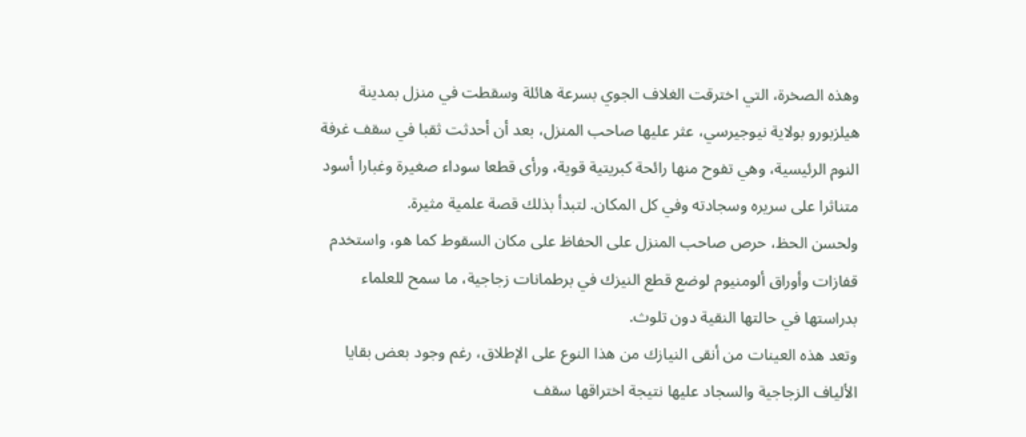وهذه الصخرة، التي اخترقت الغلاف الجوي بسرعة هائلة وسقطت في منزل بمدينة هيلزبورو بولاية نيوجيرسي، عثر عليها صاحب المنزل، بعد أن أحدثت ثقبا في سقف غرفة النوم الرئيسية، وهي تفوح منها رائحة كبريتية قوية، ورأى قطعا سوداء صغيرة وغبارا أسود متناثرا على سريره وسجادته وفي كل المكان. لتبدأ بذلك قصة علمية مثيرة.
ولحسن الحظ، حرص صاحب المنزل على الحفاظ على مكان السقوط كما هو، واستخدم قفازات وأوراق ألومنيوم لوضع قطع النيزك في برطمانات زجاجية، ما سمح للعلماء بدراستها في حالتها النقية دون تلوث.
وتعد هذه العينات من أنقى النيازك من هذا النوع على الإطلاق، رغم وجود بعض بقايا الألياف الزجاجية والسجاد عليها نتيجة اختراقها سقف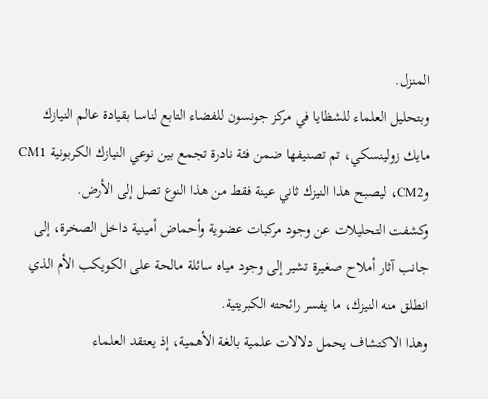المنزل.
وبتحليل العلماء للشظايا في مركز جونسون للفضاء التابع لناسا بقيادة عالم النيازك مايك زولينسكي، تم تصنيفها ضمن فئة نادرة تجمع بين نوعي النيازك الكربونية CM1 وCM2، ليصبح هذا النيزك ثاني عينة فقط من هذا النوع تصل إلى الأرض.
وكشفت التحليلات عن وجود مركبات عضوية وأحماض أمينية داخل الصخرة، إلى جانب آثار أملاح صغيرة تشير إلى وجود مياه سائلة مالحة على الكويكب الأم الذي انطلق منه النيزك، ما يفسر رائحته الكبريتية.
وهذا الاكتشاف يحمل دلالات علمية بالغة الأهمية، إذ يعتقد العلماء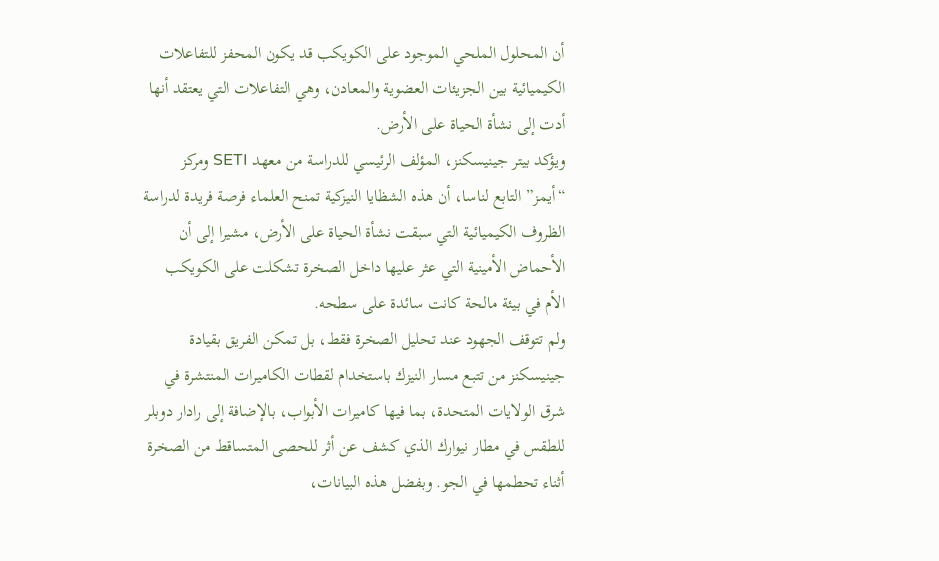أن المحلول الملحي الموجود على الكويكب قد يكون المحفز للتفاعلات الكيميائية بين الجزيئات العضوية والمعادن، وهي التفاعلات التي يعتقد أنها أدت إلى نشأة الحياة على الأرض.
ويؤكد بيتر جينيسكنز، المؤلف الرئيسي للدراسة من معهد SETI ومركز “أيمز” التابع لناسا، أن هذه الشظايا النيزكية تمنح العلماء فرصة فريدة لدراسة الظروف الكيميائية التي سبقت نشأة الحياة على الأرض، مشيرا إلى أن الأحماض الأمينية التي عثر عليها داخل الصخرة تشكلت على الكويكب الأم في بيئة مالحة كانت سائدة على سطحه.
ولم تتوقف الجهود عند تحليل الصخرة فقط، بل تمكن الفريق بقيادة جينيسكنز من تتبع مسار النيزك باستخدام لقطات الكاميرات المنتشرة في شرق الولايات المتحدة، بما فيها كاميرات الأبواب، بالإضافة إلى رادار دوبلر للطقس في مطار نيوارك الذي كشف عن أثر للحصى المتساقط من الصخرة أثناء تحطمها في الجو. وبفضل هذه البيانات،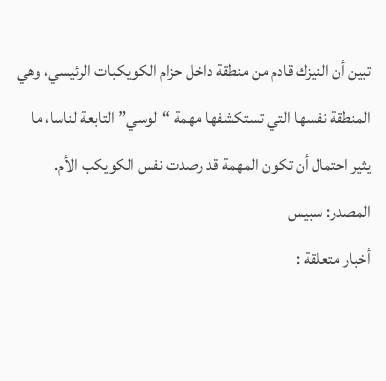تبين أن النيزك قادم من منطقة داخل حزام الكويكبات الرئيسي، وهي المنطقة نفسها التي تستكشفها مهمة “لوسي” التابعة لناسا، ما يثير احتمال أن تكون المهمة قد رصدت نفس الكويكب الأم.
المصدر: سبيس
أخبار متعلقة :